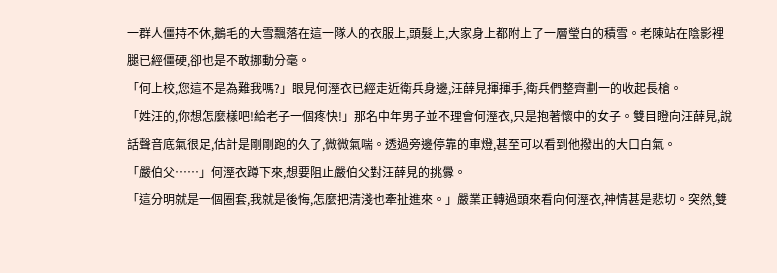一群人僵持不休,鵝毛的大雪飄落在這一隊人的衣服上,頭髮上,大家身上都附上了一層瑩白的積雪。老陳站在陰影裡腿已經僵硬,卻也是不敢挪動分毫。
「何上校,您這不是為難我嗎?」眼見何溼衣已經走近衛兵身邊,汪薛見揮揮手,衛兵們整齊劃一的收起長槍。
「姓汪的,你想怎麼樣吧!給老子一個疼快!」那名中年男子並不理會何溼衣,只是抱著懷中的女子。雙目瞪向汪薛見,說話聲音底氣很足,估計是剛剛跑的久了,微微氣喘。透過旁邊停靠的車燈,甚至可以看到他撥出的大口白氣。
「嚴伯父……」何溼衣蹲下來,想要阻止嚴伯父對汪薛見的挑釁。
「這分明就是一個圈套,我就是後悔,怎麼把清淺也牽扯進來。」嚴業正轉過頭來看向何溼衣,神情甚是悲切。突然,雙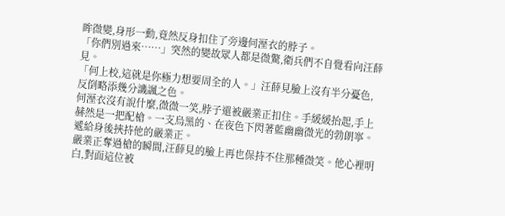眸微變,身形一動,竟然反身扣住了旁邊何溼衣的脖子。
「你們別過來……」突然的變故眾人都是微驚,衛兵們不自覺看向汪薛見。
「何上校,這就是你極力想要周全的人。」汪薛見臉上沒有半分憂色,反倒略添幾分譏諷之色。
何溼衣沒有說什麼,微微一笑,脖子還被嚴業正扣住。手緩緩抬起,手上赫然是一把配槍。一支烏黑的、在夜色下閃著藍幽幽微光的勃朗寧。
遞給身後挾持他的嚴業正。
嚴業正奪過槍的瞬間,汪薛見的臉上再也保持不住那種微笑。他心裡明白,對面這位被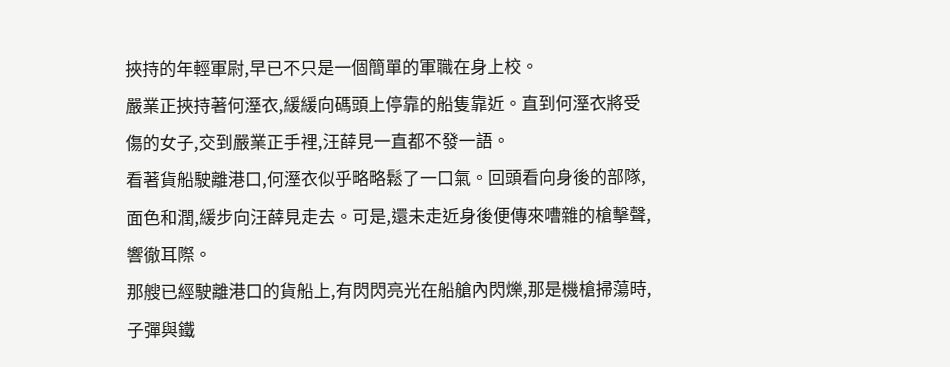挾持的年輕軍尉,早已不只是一個簡單的軍職在身上校。
嚴業正挾持著何溼衣,緩緩向碼頭上停靠的船隻靠近。直到何溼衣將受傷的女子,交到嚴業正手裡,汪薛見一直都不發一語。
看著貨船駛離港口,何溼衣似乎略略鬆了一口氣。回頭看向身後的部隊,面色和潤,緩步向汪薛見走去。可是,還未走近身後便傳來嘈雜的槍擊聲,響徹耳際。
那艘已經駛離港口的貨船上,有閃閃亮光在船艙內閃爍,那是機槍掃蕩時,子彈與鐵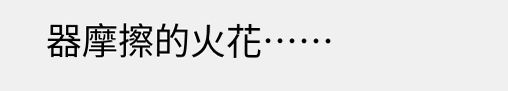器摩擦的火花……